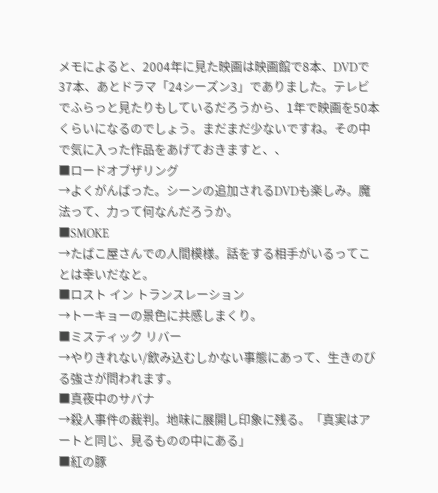メモによると、2004年に見た映画は映画館で8本、DVDで37本、あとドラマ「24シーズン3」でありました。テレビでふらっと見たりもしているだろうから、1年で映画を50本くらいになるのでしょう。まだまだ少ないですね。その中で気に入った作品をあげておきますと、、
■ロードオブザリング
→よくがんばった。シーンの追加されるDVDも楽しみ。魔法って、力って何なんだろうか。
■SMOKE
→たばこ屋さんでの人間模様。話をする相手がいるってことは幸いだなと。
■ロスト イン トランスレーション
→トーキョーの景色に共感しまくり。
■ミスティック リバー
→やりきれない/飲み込むしかない事態にあって、生きのびる強さが問われます。
■真夜中のサバナ
→殺人事件の裁判。地味に展開し印象に残る。「真実はアートと同じ、見るものの中にある」
■紅の豚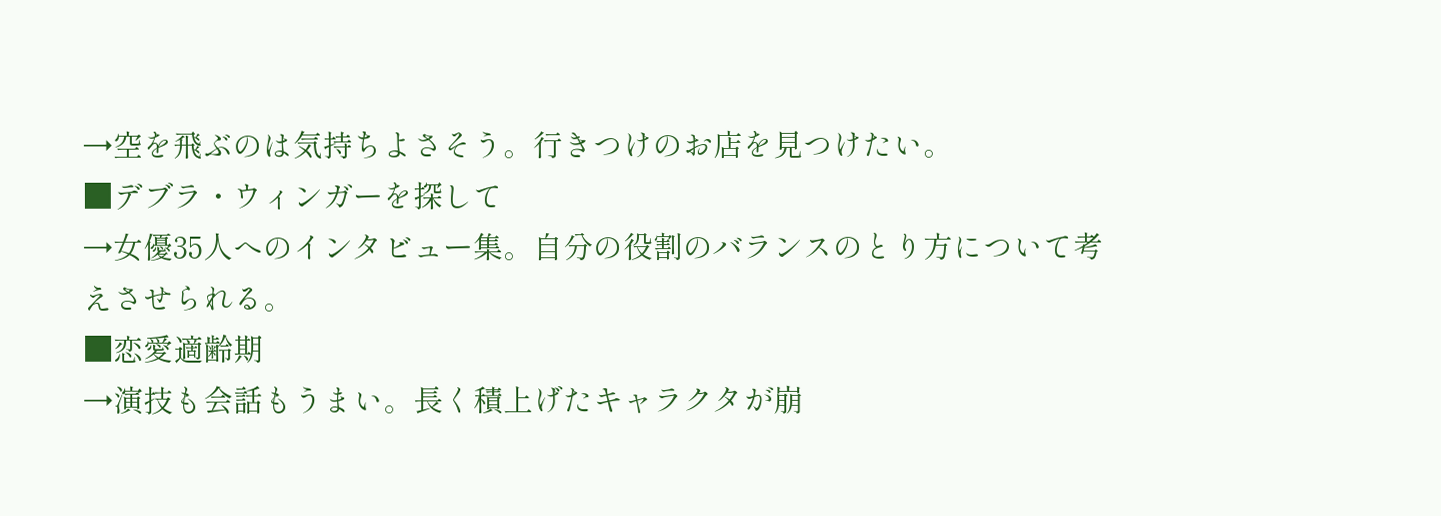→空を飛ぶのは気持ちよさそう。行きつけのお店を見つけたい。
■デブラ・ウィンガーを探して
→女優35人へのインタビュー集。自分の役割のバランスのとり方について考えさせられる。
■恋愛適齢期
→演技も会話もうまい。長く積上げたキャラクタが崩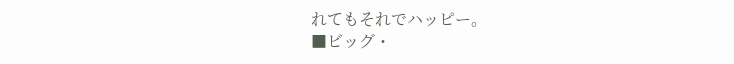れてもそれでハッピー。
■ビッグ・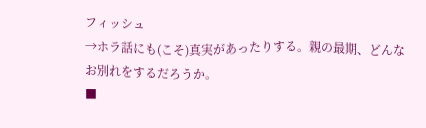フィッシュ
→ホラ話にも(こそ)真実があったりする。親の最期、どんなお別れをするだろうか。
■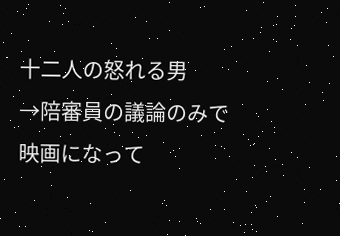十二人の怒れる男
→陪審員の議論のみで映画になって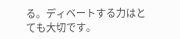る。ディベートする力はとても大切です。